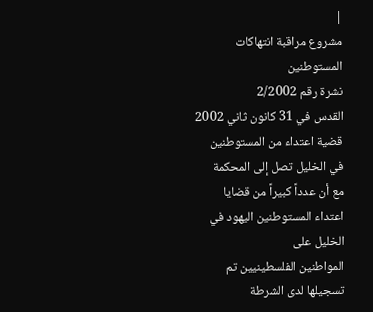|
مشروع مراقبة انتهاكات المستوطنين
نشرة رقم 2/2002
القدس في 31 كانون ثاني 2002
قضية اعتداء من المستوطنين في الخليل تصل إلى المحكمة
مع أن عدداً كبيراً من قضايا اعتداء المستوطنين اليهود في الخليل على
المواطنين الفلسطينيين تم تسجيلها لدى الشرطة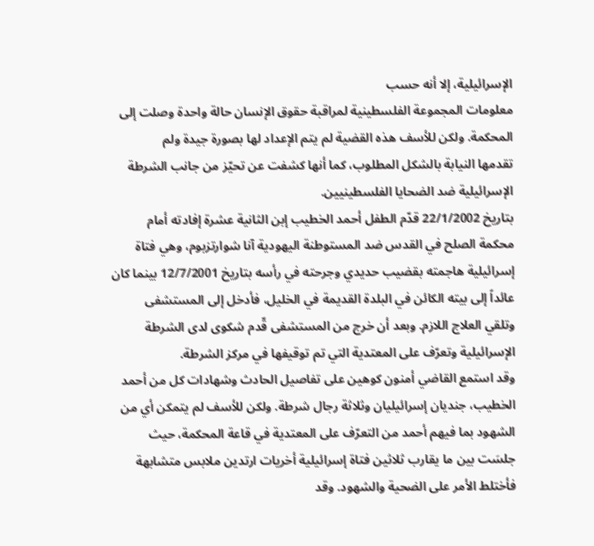الإسرائيلية، إلا أنه حسب
معلومات المجموعة الفلسطينية لمراقبة حقوق الإنسان حالة واحدة وصلت إلى
المحكمة. ولكن للأسف هذه القضية لم يتم الإعداد لها بصورة جيدة ولم
تقدمها النيابة بالشكل المطلوب، كما أنها كشفت عن تحيّز من جانب الشرطة
الإسرائيلية ضد الضحايا الفلسطينيين.
بتاريخ 22/1/2002 قدّم الطفل أحمد الخطيب إبن الثانية عشرة إفادته أمام
محكمة الصلح في القدس ضد المستوطنة اليهودية آنا شوارتزبوم، وهي فتاة
إسرائيلية هاجمته بقضيب حديدي وجرحته في رأسه بتاريخ 12/7/2001 بينما كان
عائداً إلى بيته الكائن في البلدة القديمة في الخليل، فأدخل إلى المستشفى
وتلقي العلاج اللازم. وبعد أن خرج من المستشفى قّدم شكوى لدى الشرطة
الإسرائيلية وتعرّف على المعتدية التي تم توقيفها في مركز الشرطة.
وقد استمع القاضي أمنون كوهين على تفاصيل الحادث وشهادات كل من أحمد
الخطيب، جنديان إسرائيليان وثلاثة رجال شرطة. ولكن للأسف لم يتمكن أي من
الشهود بما فيهم أحمد من التعرّف على المعتدية في قاعة المحكمة، حيث
جلسَت بين ما يقارب ثلاثين فتاة إسرائيلية أخريات ارتدين ملابس متشابهة
فأختلط الأمر على الضحية والشهود. وقد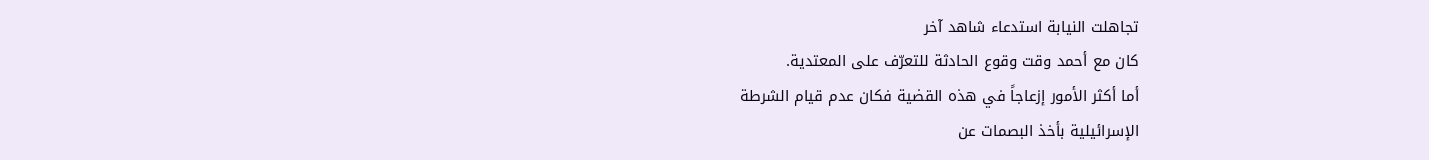تجاهلت النيابة استدعاء شاهد آخر
كان مع أحمد وقت وقوع الحادثة للتعرّف على المعتدية.
أما أكثر الأمور إزعاجاً في هذه القضية فكان عدم قيام الشرطة
الإسرائيلية بأخذ البصمات عن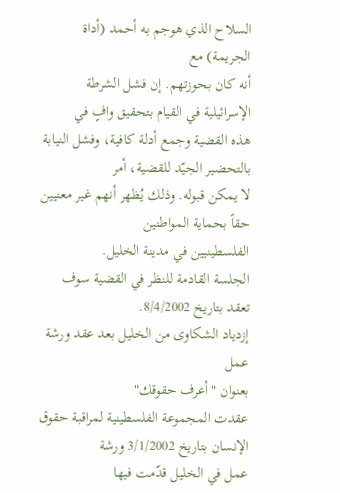السلاح الذي هوجم به أحمد (أداة الجريمة) مع
أنه كان بحوزتهم. إن فشل الشرطة الإسرائيلية في القيام بتحقيق وافٍ في
هذه القضية وجمع أدلة كافية، وفشل النيابة بالتحضير الجيّد للقضية، أمر
لا يمكن قبوله. وذلك يُظهر أنهم غير معنيين حقاً بحماية المواطنين
الفلسطينيين في مدينة الخليل.
الجلسة القادمة للنظر في القضية سوف تعقد بتاريخ 8/4/2002.
إزدياد الشكاوى من الخليل بعد عقد ورشة عمل
بعنوان "أعرف حقوقك"
عقدت المجموعة الفلسطينية لمراقبة حقوق الإنسان بتاريخ 3/1/2002 ورشة
عمل في الخليل قدّمت فيها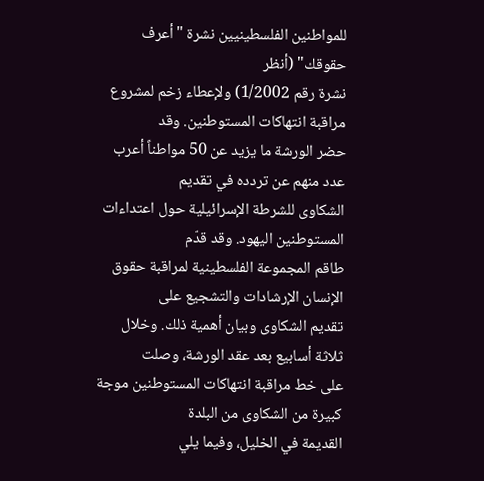للمواطنين الفلسطينيين نشرة "أعرف حقوقك" (أنظر
نشرة رقم 1/2002) ولإعطاء زخم لمشروع مراقبة انتهاكات المستوطنين. وقد
حضر الورشة ما يزيد عن 50 مواطناً أعرب عدد منهم عن تردده في تقديم
الشكاوى للشرطة الإسرائيلية حول اعتداءات المستوطنين اليهود. وقد قدّم
طاقم المجموعة الفلسطينية لمراقبة حقوق الإنسان الإرشادات والتشجيع على
تقديم الشكاوى وبيان أهمية ذلك. وخلال ثلاثة أسابيع بعد عقد الورشة، وصلت
على خط مراقبة انتهاكات المستوطنين موجة كبيرة من الشكاوى من البلدة
القديمة في الخليل، وفيما يلي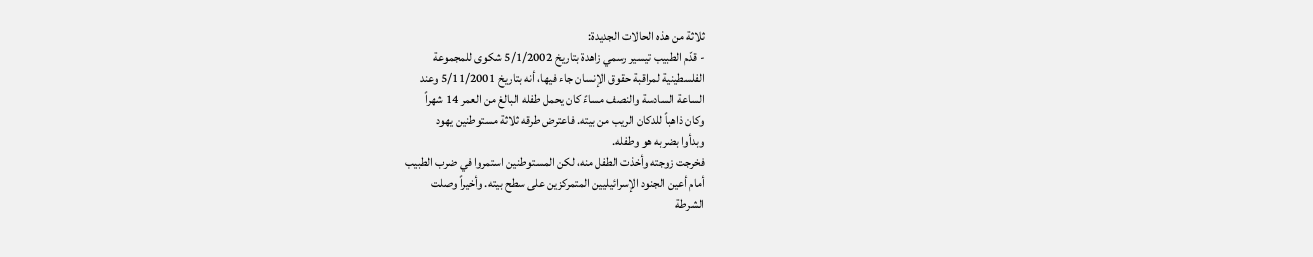ثلاثة من هذه الحالات الجديدة:
- قدّم الطبيب تيسير رسمي زاهدة بتاريخ 5/1/2002 شكوى للمجموعة
الفلسطينية لمراقبة حقوق الإنسان جاء فيها، أنه بتاريخ 5/11/2001 وعند
الساعة السادسة والنصف مساءً كان يحمل طفله البالغ من العمر 14 شهراً
وكان ذاهباً للدكان الريب من بيته. فاعترض طرقه ثلاثة مستوطنين يهود
وبدأوا بضربه هو وطفله.
فخرجت زوجته وأخذت الطفل منه، لكن المستوطنين استمروا في ضرب الطبيب
أمام أعين الجنود الإسرائيليين المتمركزين على سطح بيته. وأخيراً وصلت
الشرطة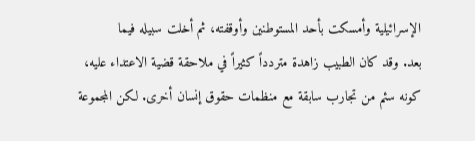الإسرائيلية وأمسكت بأحد المستوطنين وأوقفته، ثم أخلت سبيله فيما
بعد. وقد كان الطبيب زاهدة متردداً كثيراً في ملاحقة قضية الاعتداء عليه،
كونه سئم من تجارب سابقة مع منظمات حقوق إنسان أخرى. لكن المجموعة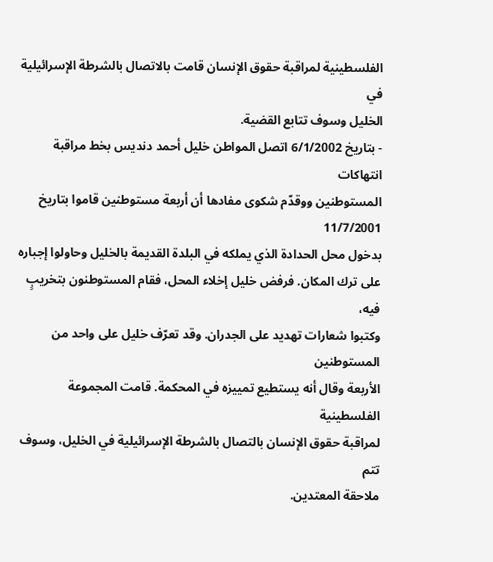الفلسطينية لمراقبة حقوق الإنسان قامت بالاتصال بالشرطة الإسرائيلية في
الخليل وسوف تتابع القضية.
- بتاريخ 6/1/2002 اتصل المواطن خليل أحمد دنديس بخط مراقبة انتهاكات
المستوطنين ووقدّم شكوى مفادها أن أربعة مستوطنين قاموا بتاريخ 11/7/2001
بدخول محل الحدادة الذي يملكه في البلدة القديمة بالخليل وحاولوا إجباره
على ترك المكان. فرفض خليل إخلاء المحل، فقام المستوطنون بتخريبٍ فيه،
وكتبوا شعارات تهديد على الجدران. وقد تعرّف خليل على واحد من المستوطنين
الأربعة وقال أنه يستطيع تمييزه في المحكمة. قامت المجموعة الفلسطينية
لمراقبة حقوق الإنسان بالتصال بالشرطة الإسرائيلية في الخليل، وسوف تتم
ملاحقة المعتدين.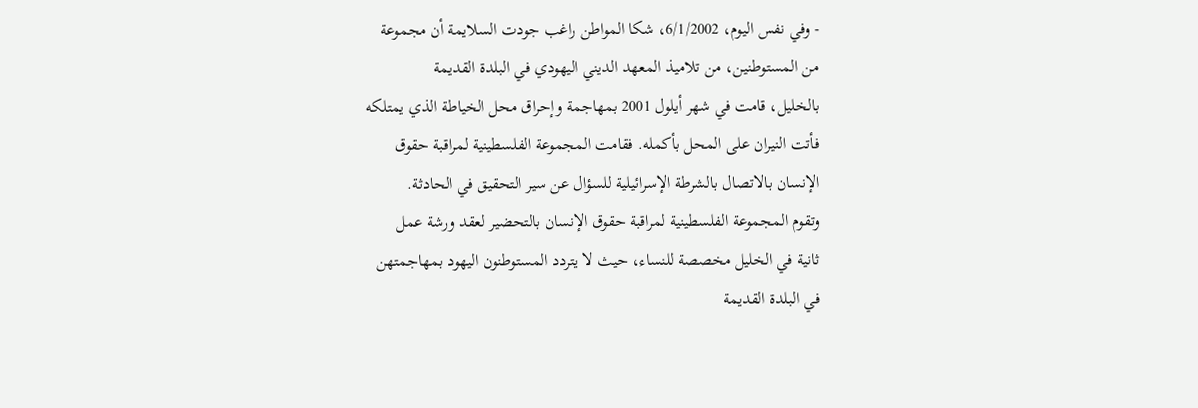- وفي نفس اليوم، 6/1/2002، شكا المواطن راغب جودت السلايمة أن مجموعة
من المستوطنين، من تلاميذ المعهد الديني اليهودي في البلدة القديمة
بالخليل، قامت في شهر أيلول 2001 بمهاجمة وإحراق محل الخياطة الذي يمتلكه
فأتت النيران على المحل بأكمله. فقامت المجموعة الفلسطينية لمراقبة حقوق
الإنسان بالاتصال بالشرطة الإسرائيلية للسؤال عن سير التحقيق في الحادثة.
وتقوم المجموعة الفلسطينية لمراقبة حقوق الإنسان بالتحضير لعقد ورشة عمل
ثانية في الخليل مخصصة للنساء، حيث لا يتردد المستوطنون اليهود بمهاجمتهن
في البلدة القديمة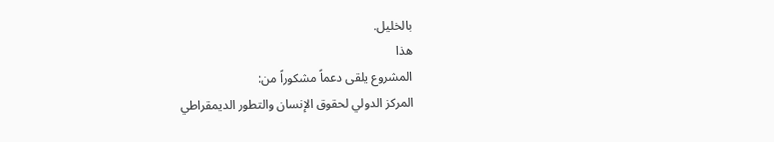بالخليل.
هذا
المشروع يلقى دعماً مشكوراً من:
المركز الدولي لحقوق الإنسان والتطور الديمقراطي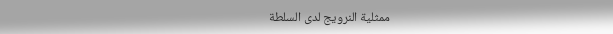ممثلية النرويج لدى السلطة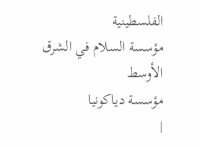الفلسطينية
مؤسسة السلام في الشرق الأوسط
مؤسسة دياكونيا
|